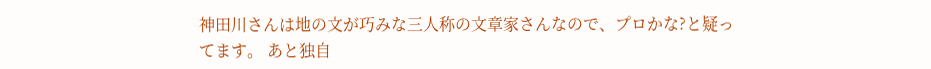神田川さんは地の文が巧みな三人称の文章家さんなので、プロかな?と疑ってます。 あと独自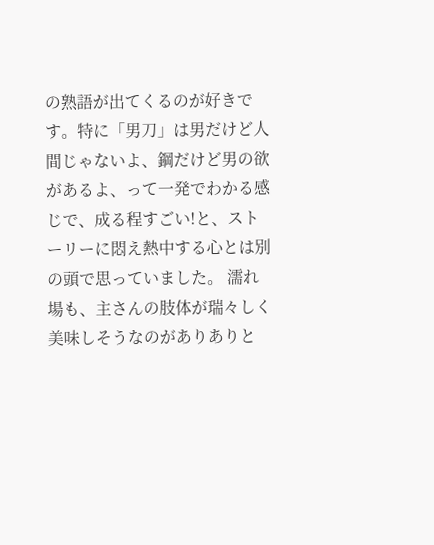の熟語が出てくるのが好きです。特に「男刀」は男だけど人間じゃないよ、鋼だけど男の欲があるよ、って一発でわかる感じで、成る程すごい!と、ストーリーに悶え熱中する心とは別の頭で思っていました。 濡れ場も、主さんの肢体が瑞々しく美味しそうなのがありありと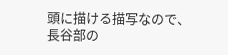頭に描ける描写なので、長谷部の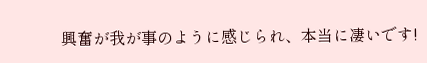興奮が我が事のように感じられ、本当に凄いです!